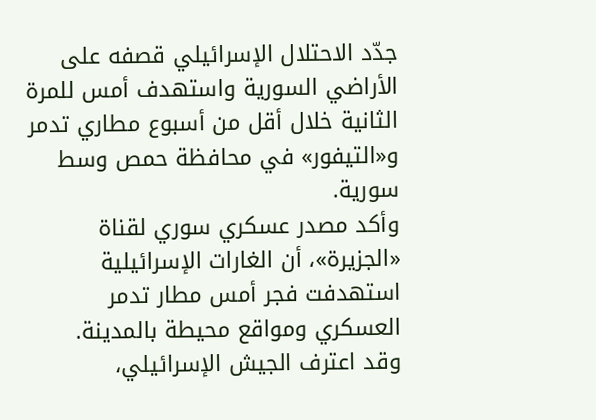جدّد الاحتلال الإسرائيلي قصفه على الأراضي السورية واستهدف أمس للمرة الثانية خلال أقل من أسبوع مطاري تدمر و«التيفور» في محافظة حمص وسط سورية.
وأكد مصدر عسكري سوري لقناة «الجزيرة»، أن الغارات الإسرائيلية استهدفت فجر أمس مطار تدمر العسكري ومواقع محيطة بالمدينة.
وقد اعترف الجيش الإسرائيلي،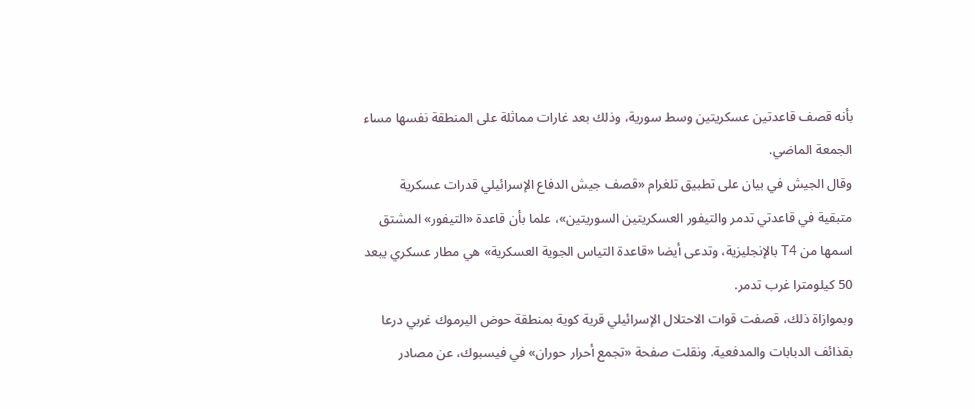بأنه قصف قاعدتين عسكريتين وسط سورية، وذلك بعد غارات مماثلة على المنطقة نفسها مساء الجمعة الماضي.
وقال الجيش في بيان على تطبيق تلغرام «قصف جيش الدفاع الإسرائيلي قدرات عسكرية متبقية في قاعدتي تدمر والتيفور العسكريتين السوريتين»، علما بأن قاعدة «التيفور» المشتق اسمها من T4 بالإنجليزية، وتدعى أيضا «قاعدة التياس الجوية العسكرية» هي مطار عسكري يبعد 50 كيلومترا غرب تدمر.
وبموازاة ذلك، قصفت قوات الاحتلال الإسرائيلي قرية كوية بمنطقة حوض اليرموك غربي درعا بقذائف الدبابات والمدفعية. ونقلت صفحة «تجمع أحرار حوران» في فيسبوك، عن مصادر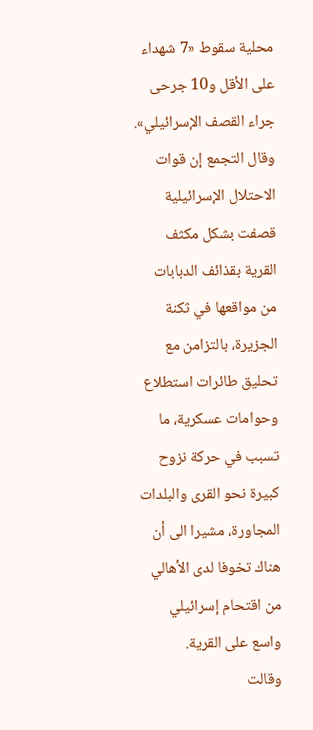محلية سقوط «7 شهداء على الأقل و10 جرحى جراء القصف الإسرائيلي».
وقال التجمع إن قوات الاحتلال الإسرائيلية قصفت بشكل مكثف القرية بقذائف الدبابات من مواقعها في ثكنة الجزيرة، بالتزامن مع تحليق طائرات استطلاع وحوامات عسكرية، ما تسبب في حركة نزوح كبيرة نحو القرى والبلدات المجاورة، مشيرا الى أن هناك تخوفا لدى الأهالي من اقتحام إسرائيلي واسع على القرية.
وقالت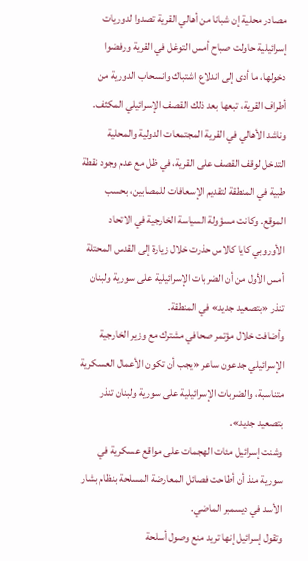مصادر محلية إن شبانا من أهالي القرية تصدوا لدوريات إسرائيلية حاولت صباح أمس التوغل في القرية ورفضوا دخولها، ما أدى إلى اندلاع اشتباك وانسحاب الدورية من أطراف القرية، تبعها بعد ذلك القصف الإسرائيلي المكثف.
وناشد الأهالي في القرية المجتمعات الدولية والمحلية التدخل لوقف القصف على القرية، في ظل مع عدم وجود نقطة طبية في المنطقة لتقديم الإسعافات للمصابين، بحسب الموقع. وكانت مسؤولة السياسة الخارجية في الاتحاد الأوروبي كايا كالاس حذرت خلال زيارة إلى القدس المحتلة أمس الأول من أن الضربات الإسرائيلية على سورية ولبنان تنذر «بتصعيد جديد» في المنطقة.
وأضافت خلال مؤتمر صحافي مشترك مع وزير الخارجية الإسرائيلي جدعون ساعر «يجب أن تكون الأعمال العسكرية متناسبة، والضربات الإسرائيلية على سورية ولبنان تنذر بتصعيد جديد».
وشنت إسرائيل مئات الهجمات على مواقع عسكرية في سورية منذ أن أطاحت فصائل المعارضة المسلحة بنظام بشار الأسد في ديسمبر الماضي.
وتقول إسرائيل إنها تريد منع وصول أسلحة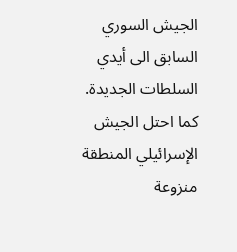الجيش السوري السابق الى أيدي السلطات الجديدة.
كما احتل الجيش الإسرائيلي المنطقة منزوعة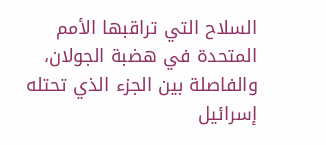السلاح التي تراقبها الأمم المتحدة في هضبة الجولان، والفاصلة بين الجزء الذي تحتله إسرائيل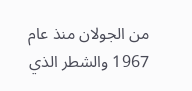من الجولان منذ عام 1967 والشطر الذي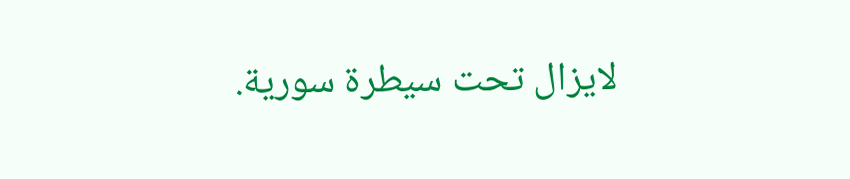لايزال تحت سيطرة سورية.